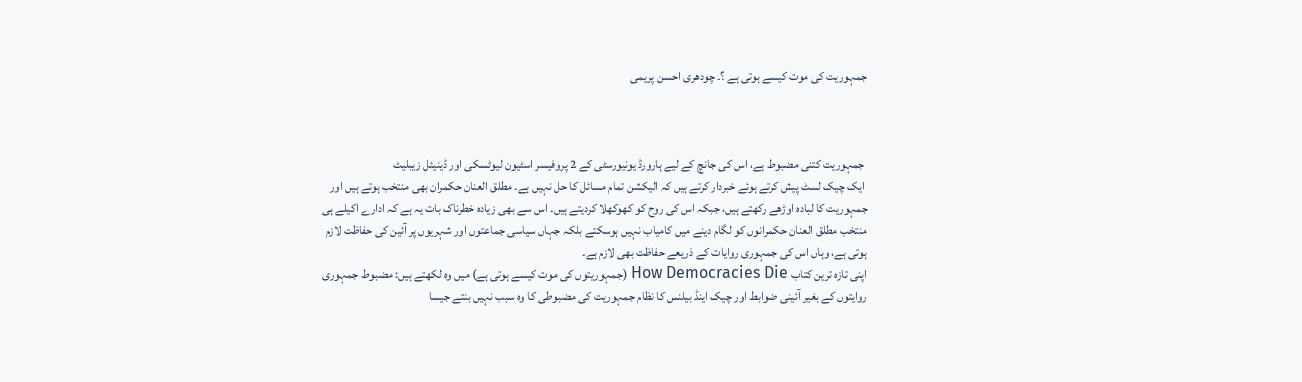جمہوریت کی موت کیسے ہوتی ہے ؟۔ چودھری احسن پریمی



 جمہوریت کتنی مضبوط ہے، اس کی جانچ کے لیے ہارورڈ یونیورسٹی کے 2 پروفیسر اسٹیون لیوٹسکی اور ڈینیئل زیبلیٹ
 ایک چیک لسٹ پیش کرتے ہوئے خبردار کرتے ہیں کہ الیکشن تمام مسائل کا حل نہیں ہے۔ مطلق العنان حکمران بھی منتخب ہوتے ہیں اور جمہوریت کا لبادہ اوڑھے رکھتے ہیں، جبکہ اس کی روح کو کھوکھلا کردیتے ہیں۔ اس سے بھی زیادہ خطرناک بات یہ ہے کہ ادارے اکیلے ہی منتخب مطلق العنان حکمرانوں کو لگام دینے میں کامیاب نہیں ہوسکتے بلکہ جہاں سیاسی جماعتوں اور شہریوں پر آئین کی حفاظت لازم ہوتی ہے، وہاں اس کی جمہوری روایات کے ذریعے حفاظت بھی لازم ہے۔
اپنی تازہ ترین کتاب How Democracies Die (جمہوریتوں کی موت کیسے ہوتی ہے) میں وہ لکھتے ہیں: مضبوط جمہوری روایتوں کے بغیر آئینی ضوابط اور چیک اینڈ بیلنس کا نظام جمہوریت کی مضبوطی کا وہ سبب نہیں بنتے جیسا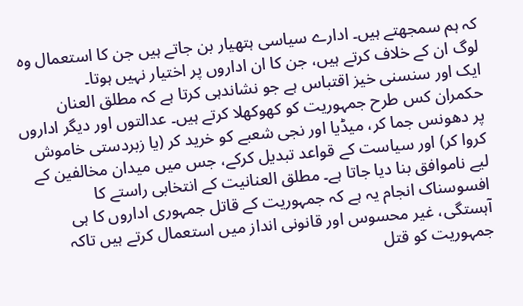کہ ہم سمجھتے ہیں۔ ادارے سیاسی ہتھیار بن جاتے ہیں جن کا استعمال وہ لوگ ان کے خلاف کرتے ہیں، جن کا ان اداروں پر اختیار نہیں ہوتا۔
ایک اور سنسنی خیز اقتباس ہے جو نشاندہی کرتا ہے کہ مطلق العنان حکمران کس طرح جمہوریت کو کھوکھلا کرتے ہیں۔ عدالتوں اور دیگر اداروں پر دھونس جما کر، میڈیا اور نجی شعبے کو خرید کر (یا زبردستی خاموش کروا کر) اور سیاست کے قواعد تبدیل کرکے، جس میں میدان مخالفین کے لیے ناموافق بنا دیا جاتا ہے۔ مطلق العنانیت کے انتخابی راستے کا افسوسناک انجام یہ ہے کہ جمہوریت کے قاتل جمہوری اداروں کا ہی آہستگی، غیر محسوس اور قانونی انداز میں استعمال کرتے ہیں تاکہ جمہوریت کو قتل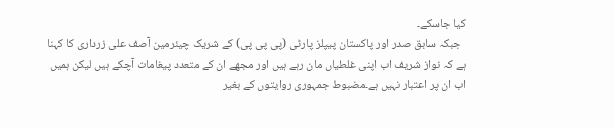کیا جاسکے۔
  جبکہ سابق صدر اور پاکستان پیپلز پارٹی (پی پی پی) کے شریک چیئرمین آصف علی زرداری کا کہنا ہے کہ نواز شریف اب اپنی غلطیاں مان رہے ہیں اور مجھے ان کے متعدد پیغامات آچکے ہیں لیکن ہمیں اب ان پر اعتبار نہیں ہے۔مضبوط جمہوری روایتوں کے بغیر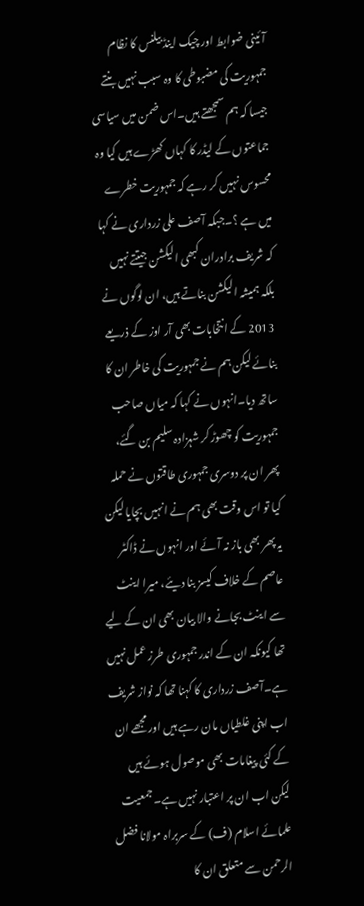آئینی ضوابط اور چیک اینڈ بیلنس کا نظام جمہوریت کی مضبوطی کا وہ سبب نہیں بنتے جیسا کہ ہم سمجھتے ہیں۔اس ضمن میں سیاسی جماعتوں کے لیڈر کا کہاں کھڑے ہیں کیا وہ محسوس نہیں کر رہے کہ جمہوریت خطرے میں ہے ؟۔جبکہ آصف علی زرداری نے کہا کہ شریف برادران کبھی الیکشن جیتتے نہیں بلکہ ہمیشہ الیکشن بناتے ہیں، ان لوگوں نے 2013 کے انتخابات بھی آر اوز کے ذریعے بنائے لیکن ہم نے جمہوریت کی خاطر ان کا ساتھ دیا۔انہوں نے کہا کہ میاں صاحب جمہوریت کو چھوڑ کر شہزادہ سلیم بن گئے، پھر ان پر دوسری جمہوری طاقتوں نے حملہ کیا تو اس وقت بھی ہم نے انہیں بچایا لیکن یہ پھر بھی باز نہ آئے اور انہوں نے ڈاکٹر عاصم کے خلاف کیسز بنا دیئے، میرا اینٹ سے اینٹ بجانے والا بیان بھی ان کے لیے تھا کیونکہ ان کے اندر جمہوری طرز عمل نہیں ہے۔آصف زرداری کا کہنا تھا کہ نواز شریف اب اپنی غلطیاں مان رہے ہیں اور مجھے ان کے کئی پیغامات بھی موصول ہوئے ہیں لیکن اب ان پر اعتبار نہیں ہے۔جمعیت علمائے اسلام (ف) کے سربراہ مولانا فضل الرحمن سے متعلق ان کا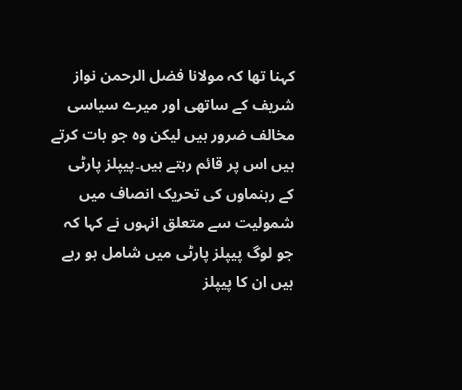کہنا تھا کہ مولانا فضل الرحمن نواز شریف کے ساتھی اور میرے سیاسی مخالف ضرور ہیں لیکن وہ جو بات کرتے ہیں اس پر قائم رہتے ہیں۔پیپلز پارٹی کے رہنماوں کی تحریک انصاف میں شمولیت سے متعلق انہوں نے کہا کہ جو لوگ پیپلز پارٹی میں شامل ہو رہے ہیں ان کا پیپلز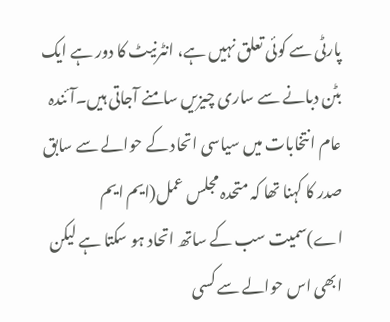پارٹی سے کوئی تعلق نہیں ہے، انٹرنیٹ کا دور ہے ایک بٹن دبانے سے ساری چیزیں سامنے آجاتی ہیں۔آئندہ عام انتخابات میں سیاسی اتحاد کے حوالے سے سابق صدر کا کہنا تھا کہ متحدہ مجلس عمل(ایم ایم اے)سمیت سب کے ساتھ اتحاد ہو سکتا ہے لیکن ابھی اس حوالے سے کسی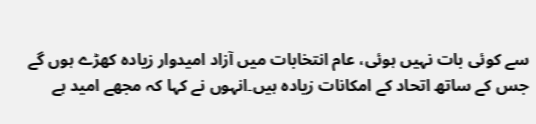سے کوئی بات نہیں ہوئی، عام انتخابات میں آزاد امیدوار زیادہ کھڑے ہوں گے جس کے ساتھ اتحاد کے امکانات زیادہ ہیں۔انہوں نے کہا کہ مجھے امید ہے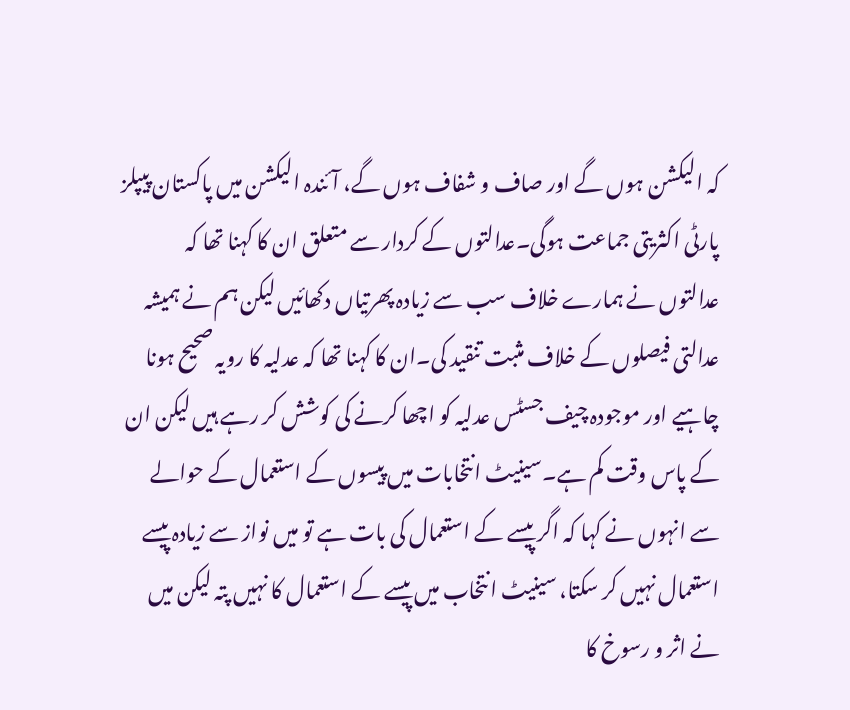کہ الیکشن ہوں گے اور صاف و شفاف ہوں گے، آئندہ الیکشن میں پاکستان پیپلز پارٹی اکثریتی جماعت ہوگی۔عدالتوں کے کردار سے متعلق ان کا کہنا تھا کہ عدالتوں نے ہمارے خلاف سب سے زیادہ پھرتیاں دکھائیں لیکن ہم نے ہمیشہ عدالتی فیصلوں کے خلاف مثبت تنقید کی۔ان کا کہنا تھا کہ عدلیہ کا رویہ صحیح ہونا چاہیے اور موجودہ چیف جسٹس عدلیہ کو اچھا کرنے کی کوشش کر رہے ہیں لیکن ان کے پاس وقت کم ہے۔سینیٹ انتخابات میں پیسوں کے استعمال کے حوالے سے انہوں نے کہا کہ اگر پیسے کے استعمال کی بات ہے تو میں نواز سے زیادہ پیسے استعمال نہیں کر سکتا، سینیٹ انتخاب میں پیسے کے استعمال کا نہیں پتہ لیکن میں نے اثر و رسوخ کا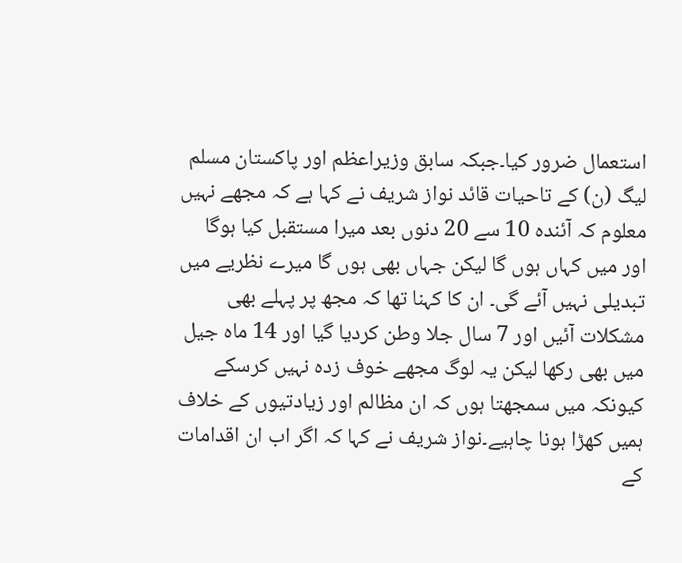استعمال ضرور کیا۔جبکہ سابق وزیراعظم اور پاکستان مسلم لیگ (ن) کے تاحیات قائد نواز شریف نے کہا ہے کہ مجھے نہیں معلوم کہ آئندہ 10 سے 20 دنوں بعد میرا مستقبل کیا ہوگا اور میں کہاں ہوں گا لیکن جہاں بھی ہوں گا میرے نظریے میں تبدیلی نہیں آئے گی۔ ان کا کہنا تھا کہ مجھ پر پہلے بھی مشکلات آئیں اور 7 سال جلا وطن کردیا گیا اور 14 ماہ جیل میں بھی رکھا لیکن یہ لوگ مجھے خوف زدہ نہیں کرسکے کیونکہ میں سمجھتا ہوں کہ ان مظالم اور زیادتیوں کے خلاف ہمیں کھڑا ہونا چاہیے۔نواز شریف نے کہا کہ اگر اب ان اقدامات کے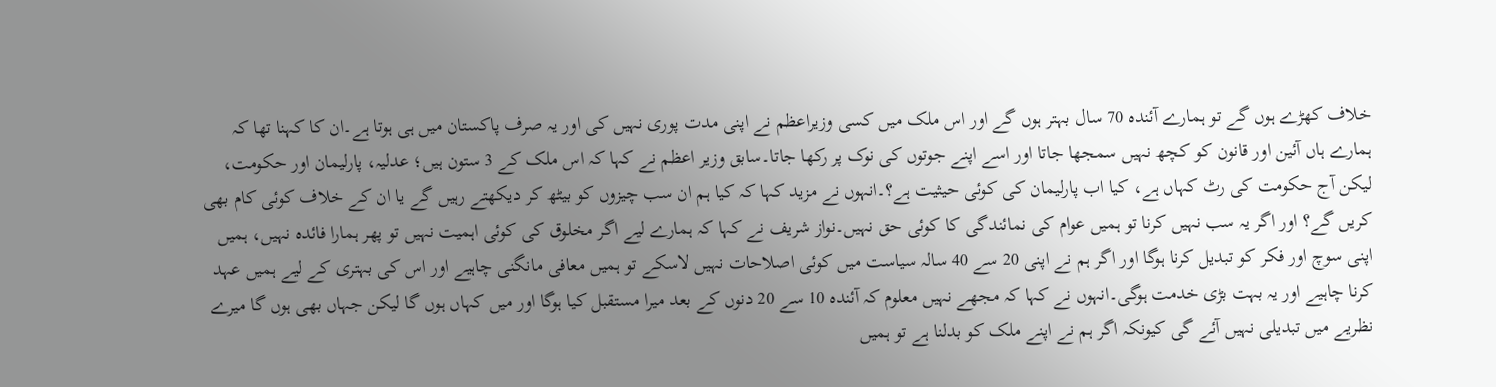خلاف کھڑے ہوں گے تو ہمارے آئندہ 70 سال بہتر ہوں گے اور اس ملک میں کسی وزیراعظم نے اپنی مدت پوری نہیں کی اور یہ صرف پاکستان میں ہی ہوتا ہے۔ان کا کہنا تھا کہ ہمارے ہاں آئین اور قانون کو کچھ نہیں سمجھا جاتا اور اسے اپنے جوتوں کی نوک پر رکھا جاتا۔سابق وزیر اعظم نے کہا کہ اس ملک کے 3 ستون ہیں؛ عدلیہ، پارلیمان اور حکومت، لیکن آج حکومت کی رٹ کہاں ہے، کیا اب پارلیمان کی کوئی حیثیت ہے؟۔انہوں نے مزید کہا کہ کیا ہم ان سب چیزوں کو بیٹھ کر دیکھتے رہیں گے یا ان کے خلاف کوئی کام بھی کریں گے؟ اور اگر یہ سب نہیں کرنا تو ہمیں عوام کی نمائندگی کا کوئی حق نہیں۔نواز شریف نے کہا کہ ہمارے لیے اگر مخلوق کی کوئی اہمیت نہیں تو پھر ہمارا فائدہ نہیں، ہمیں اپنی سوچ اور فکر کو تبدیل کرنا ہوگا اور اگر ہم نے اپنی 20 سے 40 سالہ سیاست میں کوئی اصلاحات نہیں لاسکے تو ہمیں معافی مانگنی چاہیے اور اس کی بہتری کے لیے ہمیں عہد کرنا چاہیے اور یہ بہت بڑی خدمت ہوگی۔انہوں نے کہا کہ مجھے نہیں معلوم کہ آئندہ 10 سے 20 دنوں کے بعد میرا مستقبل کیا ہوگا اور میں کہاں ہوں گا لیکن جہاں بھی ہوں گا میرے نظریے میں تبدیلی نہیں آئے گی کیونکہ اگر ہم نے اپنے ملک کو بدلنا ہے تو ہمیں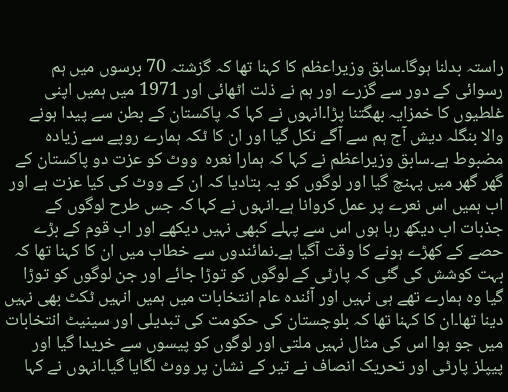راستہ بدلنا ہوگا۔سابق وزیراعظم کا کہنا تھا کہ گزشتہ 70 برسوں میں ہم رسوائی کے دور سے گزرے اور ہم نے ذلت اٹھائی اور 1971 میں ہمیں اپنی غلطیوں کا خمزایہ بھگتنا پڑا۔انہوں نے کہا کہ پاکستان کے بطن سے پیدا ہونے والا بنگلہ دیش آج ہم سے آگے نکل گیا اور ان کا ٹکہ ہمارے روپے سے زیادہ مضبوط ہے۔سابق وزیراعظم نے کہا کہ ہمارا نعرہ  ووٹ کو عزت دو پاکستان کے گھر گھر میں پہنچ گیا اور لوگوں کو یہ بتادیا کہ ان کے ووٹ کی کیا عزت ہے اور اب ہمیں اس نعرے پر عمل کروانا ہے۔انہوں نے کہا کہ جس طرح لوگوں کے جذبات اب دیکھ رہا ہوں اس سے پہلے کبھی نہیں دیکھے اور اب قوم کے بڑے حصے کے کھڑے ہونے کا وقت آگیا ہے۔نمائندوں سے خطاب میں ان کا کہنا تھا کہ بہت کوشش کی گئی کہ پارٹی کے لوگوں کو توڑا جائے اور جن لوگوں کو توڑا گیا وہ ہمارے تھے ہی نہیں اور آئندہ عام انتخابات میں ہمیں انہیں ٹکٹ بھی نہیں دینا تھا۔ان کا کہنا تھا کہ بلوچستان کی حکومت کی تبدیلی اور سینیٹ انتخابات میں جو ہوا اس کی مثال نہیں ملتی اور لوگوں کو پیسوں سے خریدا گیا اور پیپلز پارٹی اور تحریک انصاف نے تیر کے نشان پر ووٹ لگایا گیا۔انہوں نے کہا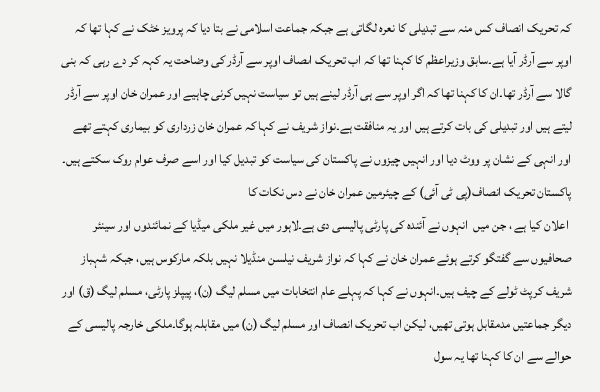کہ تحریک انصاف کس منہ سے تبدیلی کا نعرہ لگاتی ہے جبکہ جماعت اسلامی نے بتا دیا کہ پرویز خٹک نے کہا تھا کہ اوپر سے آرڈر آیا ہے۔سابق وزیراعظم کا کہنا تھا کہ اب تحریک اںصاف اوپر سے آرڈر کی وضاحت یہ کہہ کر دے رہی کہ بنی گالا سے آرڈر تھا۔ان کا کہنا تھا کہ اگر اوپر سے ہی آرڈر لینے ہیں تو سیاست نہیں کرنی چاہیے اور عمران خان اوپر سے آرڈر لیتے ہیں اور تبدیلی کی بات کرتے ہیں اور یہ منافقت ہے۔نواز شریف نے کہا کہ عمران خان زرداری کو بیماری کہتے تھے اور انہی کے نشان پر ووٹ دیا اور انہیں چیزوں نے پاکستان کی سیاست کو تبدیل کیا اور اسے صرف عوام روک سکتے ہیں۔ پاکستان تحریک انصاف(پی ٹی آئی) کے چیئرمین عمران خان نے دس نکات کا
 اعلان کیا ہے ، جن میں  انہوں نے آئندہ کی پارٹی پالیسی دی ہے۔لاہور میں غیر ملکی میڈیا کے نمائندوں اور سینئر صحافیوں سے گفتگو کرتے ہوئے عمران خان نے کہا کہ نواز شریف نیلسن منڈیلا نہیں بلکہ مارکوس ہیں، جبکہ شہباز شریف کرپٹ ٹولے کے چیف ہیں۔انہوں نے کہا کہ پہلے عام انتخابات میں مسلم لیگ (ن)، پیپلز پارٹی، مسلم لیگ (ق) اور دیگر جماعتیں مدمقابل ہوتی تھیں، لیکن اب تحریک انصاف اور مسلم لیگ (ن) میں مقابلہ ہوگا۔ملکی خارجہ پالیسی کے حوالے سے ان کا کہنا تھا یہ سول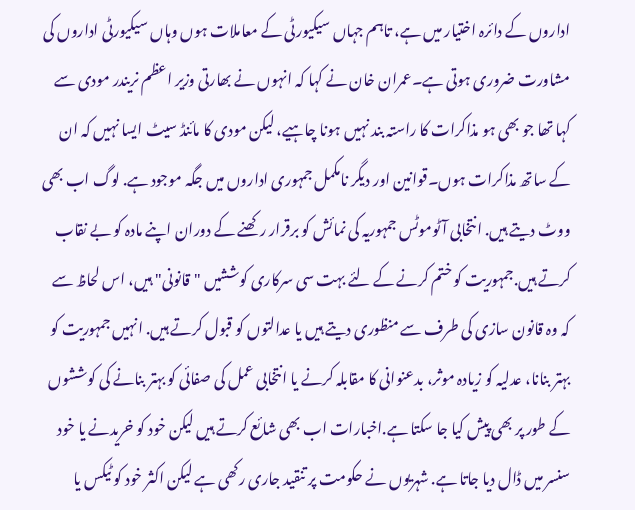اداروں کے دائرہ اختیار میں ہے، تاہم جہاں سیکیورٹی کے معاملات ہوں وہاں سیکیورٹی اداروں کی مشاورت ضروری ہوتی ہے۔عمران خان نے کہا کہ انہوں نے بھارتی وزیر اعظم نریندر مودی سے کہا تھا جو بھی ہو مذاکرات کا راستہ بند نہیں ہونا چاہیے، لیکن مودی کا مائنڈ سیٹ ایسا نہیں کہ ان کے ساتھ مذاکرات ہوں۔قوانین اور دیگر نامکمل جمہوری اداروں میں جگہ موجود ہے. لوگ اب بھی ووٹ دیتے ہیں. انتخابی آٹوموٹس جمہوریہ کی نمائش کو برقرار رکھنے کے دوران اپنے مادہ کو بے نقاب کرتے ہیں.جمہوریت کو ختم کرنے کے لئے بہت سی سرکاری کوششیں "قانونی" ہیں، اس لحاظ سے کہ وہ قانون سازی کی طرف سے منظوری دیتے ہیں یا عدالتوں کو قبول کرتے ہیں. انہیں جمہوریت کو بہتر بنانا، عدلیہ کو زیادہ موثر، بدعنوانی کا مقابلہ کرنے یا انتخابی عمل کی صفائی کو بہتر بنانے کی کوششوں کے طور پر بھی پیش کیا جا سکتا ہے.اخبارات اب بھی شائع کرتے ہیں لیکن خود کو خریدنے یا خود سنسر میں ڈال دیا جاتا ہے. شہریوں نے حکومت پر تنقید جاری رکھی ہے لیکن اکثر خود کو ٹیکس یا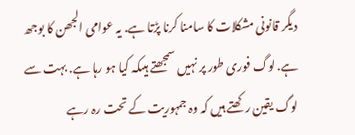دیگر قانونی مشکلات کا سامنا کرنا پڑتا ہے. یہ عوامی الجھن کا بوجھ ہے. لوگ فوری طور پر نہیں سمجھتے ہیںکہ کیا ہو رہا ہے. بہت سے لوگ یقین رکھتے ہیں کہ وہ جمہوریت کے تحت رہ رہے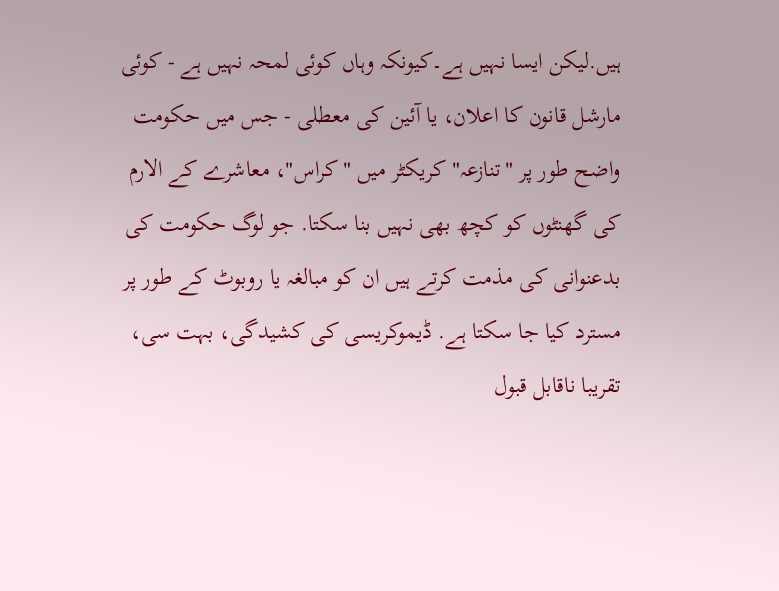ہیں.لیکن ایسا نہیں ہے۔کیونکہ وہاں کوئی لمحہ نہیں ہے - کوئی مارشل قانون کا اعلان، یا آئین کی معطلی - جس میں حکومت واضح طور پر "تنازعہ" کریکٹر میں "کراس"، معاشرے کے الارم کی گھنٹوں کو کچھ بھی نہیں بنا سکتا. جو لوگ حکومت کی بدعنوانی کی مذمت کرتے ہیں ان کو مبالغہ یا روبوٹ کے طور پر مسترد کیا جا سکتا ہے. ڈیموکریسی کی کشیدگی، بہت سی، تقریبا ناقابل قبول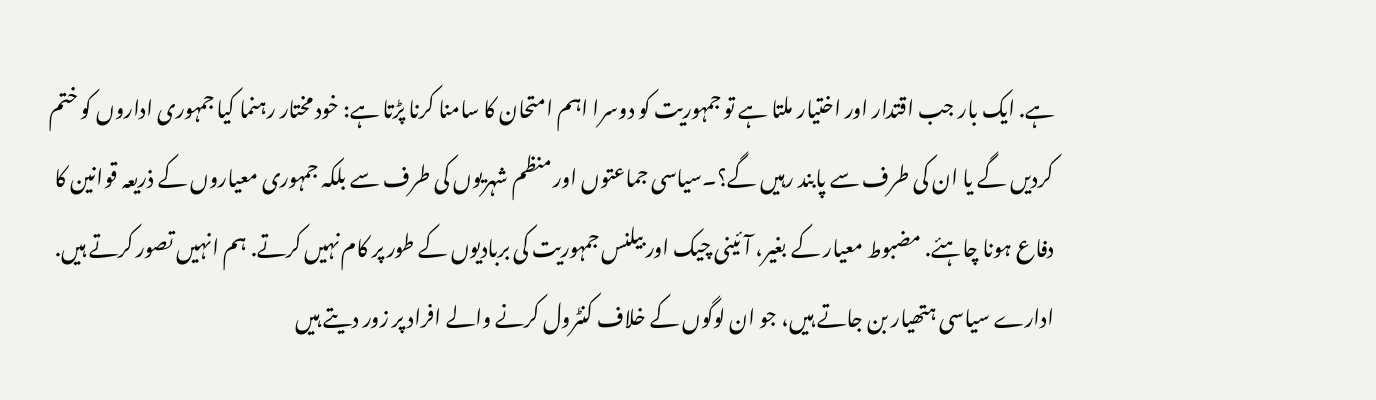ہے. ایک بار جب اقتدار اور اختیار ملتا ہے تو جمہوریت کو دوسرا اہم امتحان کا سامنا کرنا پڑتا ہے: خود مختار رہنما کیا جمہوری اداروں کو ختم کردیں گے یا ان کی طرف سے پابند رہیں گے؟۔سیاسی جماعتوں اور منظم شہریوں کی طرف سے بلکہ جمہوری معیاروں کے ذریعہ قوانین کا دفاع ہونا چاہئے. مضبوط معیار کے بغیر، آئینی چیک اور بیلنس جمہوریت کی بربادیوں کے طور پر کام نہیں کرتے. ہم انہیں تصور کرتے ہیں. ادارے سیاسی ہتھیار بن جاتے ہیں، جو ان لوگوں کے خلاف کنٹرول کرنے والے افراد پر زور دیتے ہیں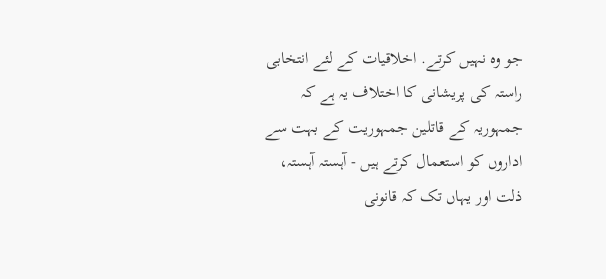جو وہ نہیں کرتے. اخلاقیات کے لئے انتخابی راستہ کی پریشانی کا اختلاف یہ ہے کہ جمہوریہ کے قاتلین جمہوریت کے بہت سے اداروں کو استعمال کرتے ہیں - آہستہ آہستہ، ذلت اور یہاں تک کہ قانونی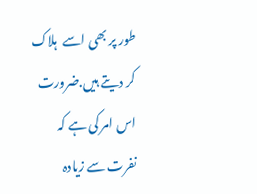طور پر بھی اسے  ہلاک کر دیتے ہیں.ضرورت اس امر کی ہے کہ نفرت سے زیادہ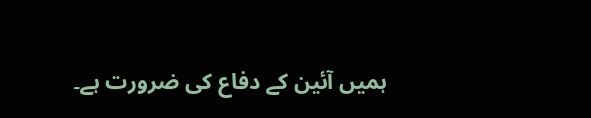ہمیں آئین کے دفاع کی ضرورت ہے۔